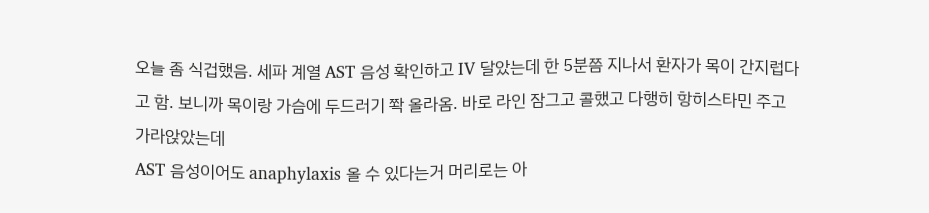오늘 좀 식겁했음. 세파 계열 AST 음성 확인하고 IV 달았는데 한 5분쯤 지나서 환자가 목이 간지럽다고 함. 보니까 목이랑 가슴에 두드러기 쫙 올라옴. 바로 라인 잠그고 콜했고 다행히 항히스타민 주고 가라앉았는데
AST 음성이어도 anaphylaxis 올 수 있다는거 머리로는 아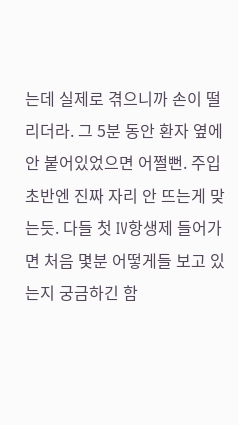는데 실제로 겪으니까 손이 떨리더라. 그 5분 동안 환자 옆에 안 붙어있었으면 어쩔뻔. 주입 초반엔 진짜 자리 안 뜨는게 맞는듯. 다들 첫 IV항생제 들어가면 처음 몇분 어떻게들 보고 있는지 궁금하긴 함